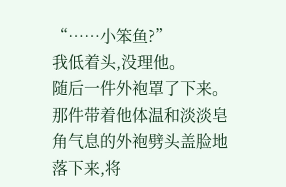“……小笨鱼?”
我低着头,没理他。
随后一件外袍罩了下来。
那件带着他体温和淡淡皂角气息的外袍劈头盖脸地落下来,将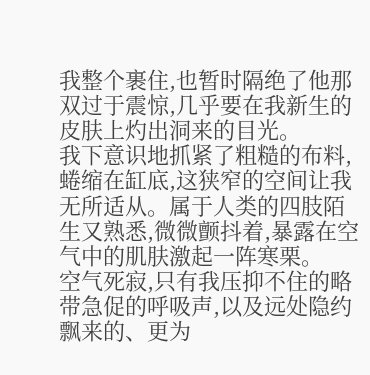我整个裹住,也暂时隔绝了他那双过于震惊,几乎要在我新生的皮肤上灼出洞来的目光。
我下意识地抓紧了粗糙的布料,蜷缩在缸底,这狭窄的空间让我无所适从。属于人类的四肢陌生又熟悉,微微颤抖着,暴露在空气中的肌肤激起一阵寒栗。
空气死寂,只有我压抑不住的略带急促的呼吸声,以及远处隐约飘来的、更为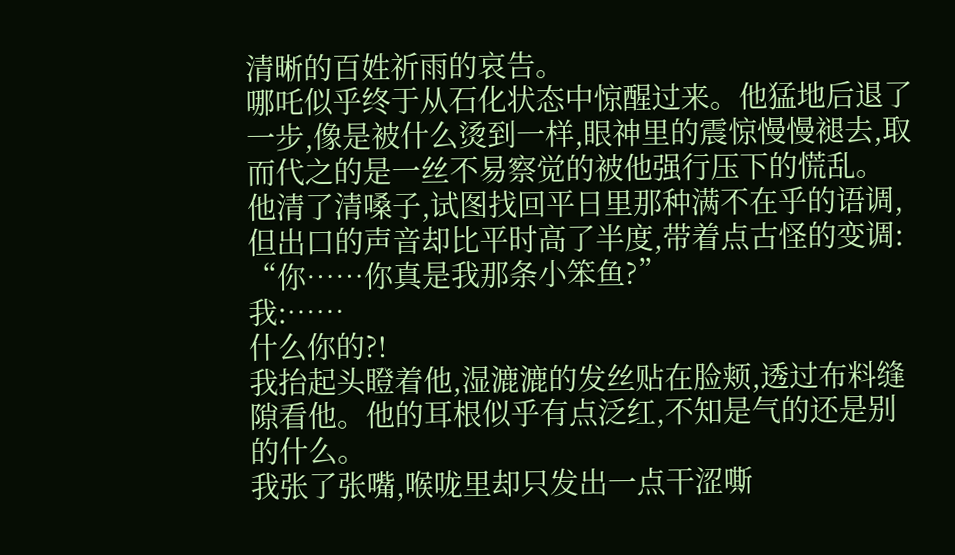清晰的百姓祈雨的哀告。
哪吒似乎终于从石化状态中惊醒过来。他猛地后退了一步,像是被什么烫到一样,眼神里的震惊慢慢褪去,取而代之的是一丝不易察觉的被他强行压下的慌乱。
他清了清嗓子,试图找回平日里那种满不在乎的语调,但出口的声音却比平时高了半度,带着点古怪的变调:
“你……你真是我那条小笨鱼?”
我:……
什么你的?!
我抬起头瞪着他,湿漉漉的发丝贴在脸颊,透过布料缝隙看他。他的耳根似乎有点泛红,不知是气的还是别的什么。
我张了张嘴,喉咙里却只发出一点干涩嘶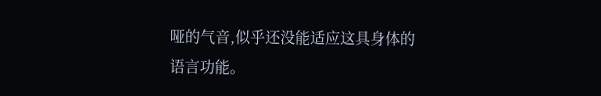哑的气音,似乎还没能适应这具身体的语言功能。